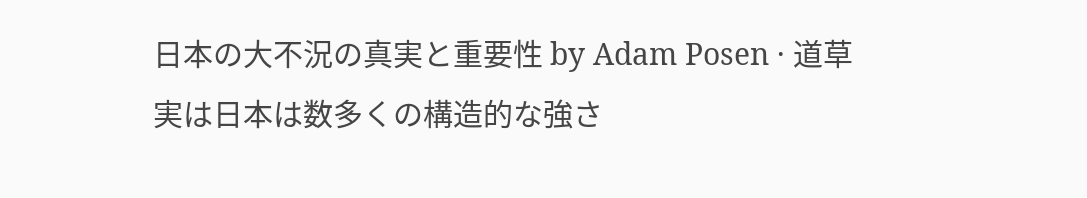日本の大不況の真実と重要性 by Adam Posen · 道草
実は日本は数多くの構造的な強さ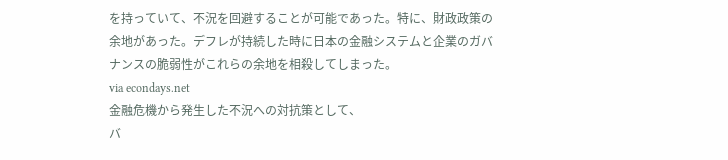を持っていて、不況を回避することが可能であった。特に、財政政策の余地があった。デフレが持続した時に日本の金融システムと企業のガバナンスの脆弱性がこれらの余地を相殺してしまった。
via econdays.net
金融危機から発生した不況への対抗策として、
バ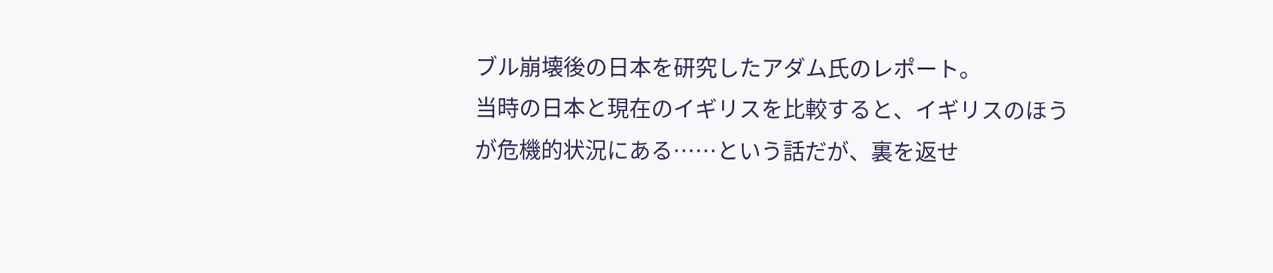ブル崩壊後の日本を研究したアダム氏のレポート。
当時の日本と現在のイギリスを比較すると、イギリスのほうが危機的状況にある……という話だが、裏を返せ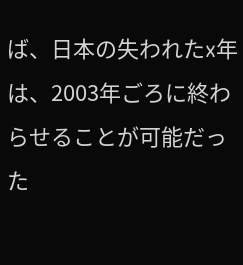ば、日本の失われたx年は、2003年ごろに終わらせることが可能だった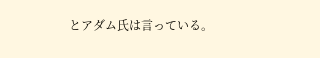とアダム氏は言っている。